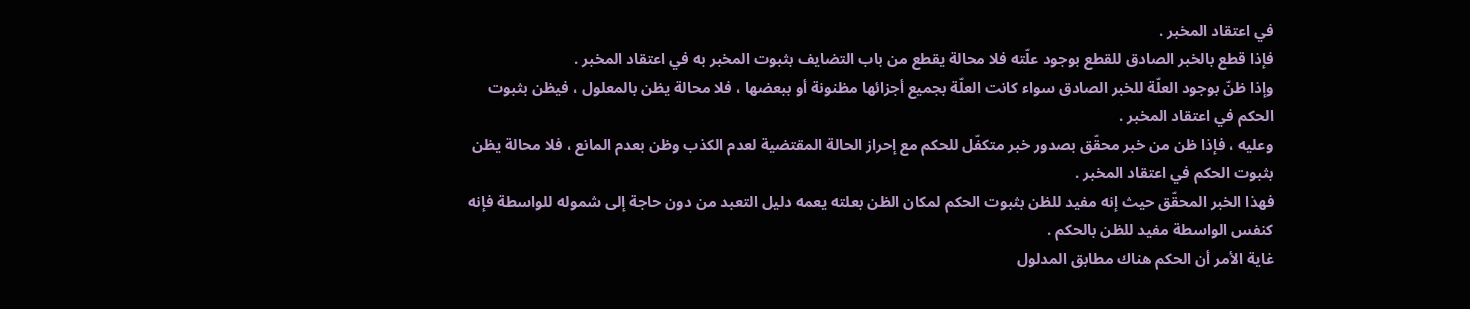في اعتقاد المخبر .
فإذا قطع بالخبر الصادق للقطع بوجود علّته فلا محالة يقطع من باب التضايف بثبوت المخبر به في اعتقاد المخبر .
وإذا ظنّ بوجود العلّة للخبر الصادق سواء كانت العلّة بجميع أجزائها مظنونة أو ببعضها ، فلا محالة يظن بالمعلول ، فيظن بثبوت الحكم في اعتقاد المخبر .
وعليه ، فإذا ظن من خبر محقّق بصدور خبر متكفّل للحكم مع إحراز الحالة المقتضية لعدم الكذب وظن بعدم المانع ، فلا محالة يظن بثبوت الحكم في اعتقاد المخبر .
فهذا الخبر المحقّق حيث إنه مفيد للظن بثبوت الحكم لمكان الظن بعلته يعمه دليل التعبد من دون حاجة إلى شموله للواسطة فإنه كنفس الواسطة مفيد للظن بالحكم .
غاية الأمر أن الحكم هناك مطابق المدلول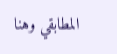المطابقي وهنا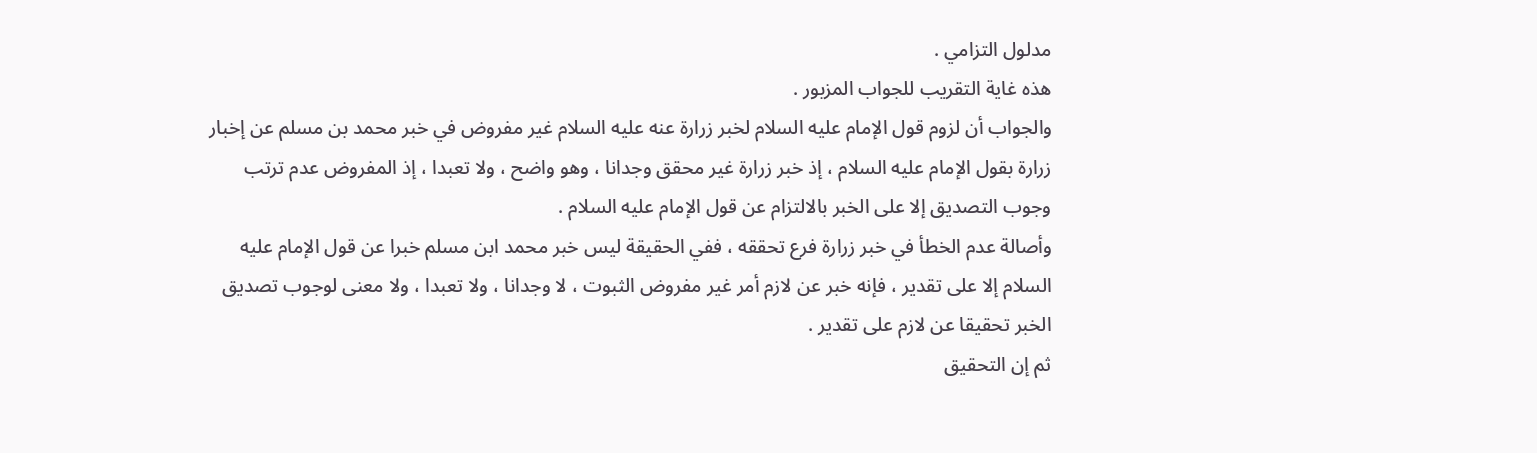مدلول التزامي .
هذه غاية التقريب للجواب المزبور .
والجواب أن لزوم قول الإمام عليه السلام لخبر زرارة عنه عليه السلام غير مفروض في خبر محمد بن مسلم عن إخبار زرارة بقول الإمام عليه السلام ، إذ خبر زرارة غير محقق وجدانا ، وهو واضح ، ولا تعبدا ، إذ المفروض عدم ترتب وجوب التصديق إلا على الخبر بالالتزام عن قول الإمام عليه السلام .
وأصالة عدم الخطأ في خبر زرارة فرع تحققه ، ففي الحقيقة ليس خبر محمد ابن مسلم خبرا عن قول الإمام عليه السلام إلا على تقدير ، فإنه خبر عن لازم أمر غير مفروض الثبوت ، لا وجدانا ، ولا تعبدا ، ولا معنى لوجوب تصديق الخبر تحقيقا عن لازم على تقدير .
ثم إن التحقيق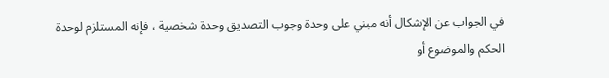في الجواب عن الإشكال أنه مبني على وحدة وجوب التصديق وحدة شخصية ، فإنه المستلزم لوحدة الحكم والموضوع أو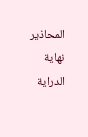المحاذير
نهاية الدراية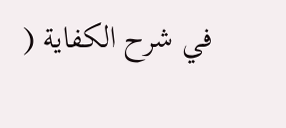في شرح الكفاية (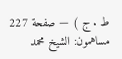ط . ج ) — صفحة 227
مساهمون: الشيخ محمد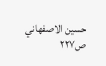حسين الاصفهاني
ص٢٢٧